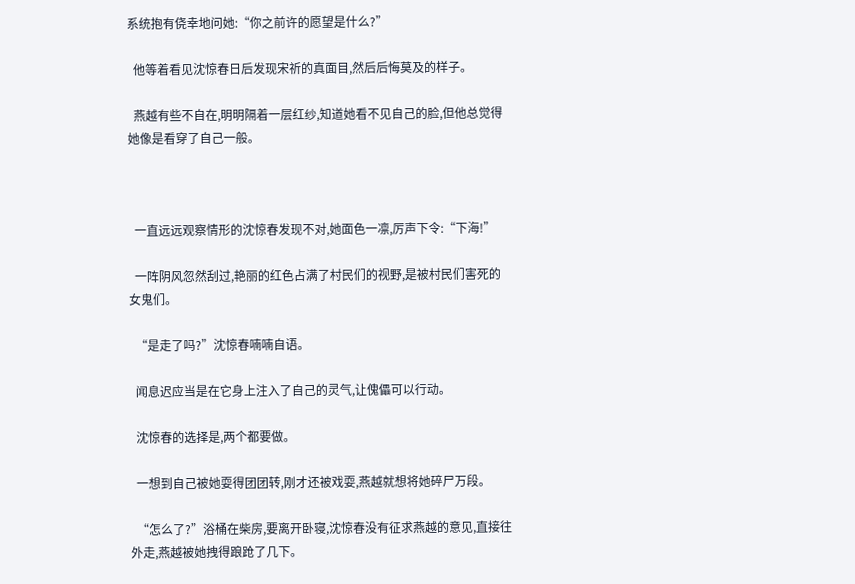系统抱有侥幸地问她:“你之前许的愿望是什么?”

  他等着看见沈惊春日后发现宋祈的真面目,然后后悔莫及的样子。

  燕越有些不自在,明明隔着一层红纱,知道她看不见自己的脸,但他总觉得她像是看穿了自己一般。



  一直远远观察情形的沈惊春发现不对,她面色一凛,厉声下令:“下海!”

  一阵阴风忽然刮过,艳丽的红色占满了村民们的视野,是被村民们害死的女鬼们。

  “是走了吗?”沈惊春喃喃自语。

  闻息迟应当是在它身上注入了自己的灵气,让傀儡可以行动。

  沈惊春的选择是,两个都要做。

  一想到自己被她耍得团团转,刚才还被戏耍,燕越就想将她碎尸万段。

  “怎么了?”浴桶在柴房,要离开卧寝,沈惊春没有征求燕越的意见,直接往外走,燕越被她拽得踉跄了几下。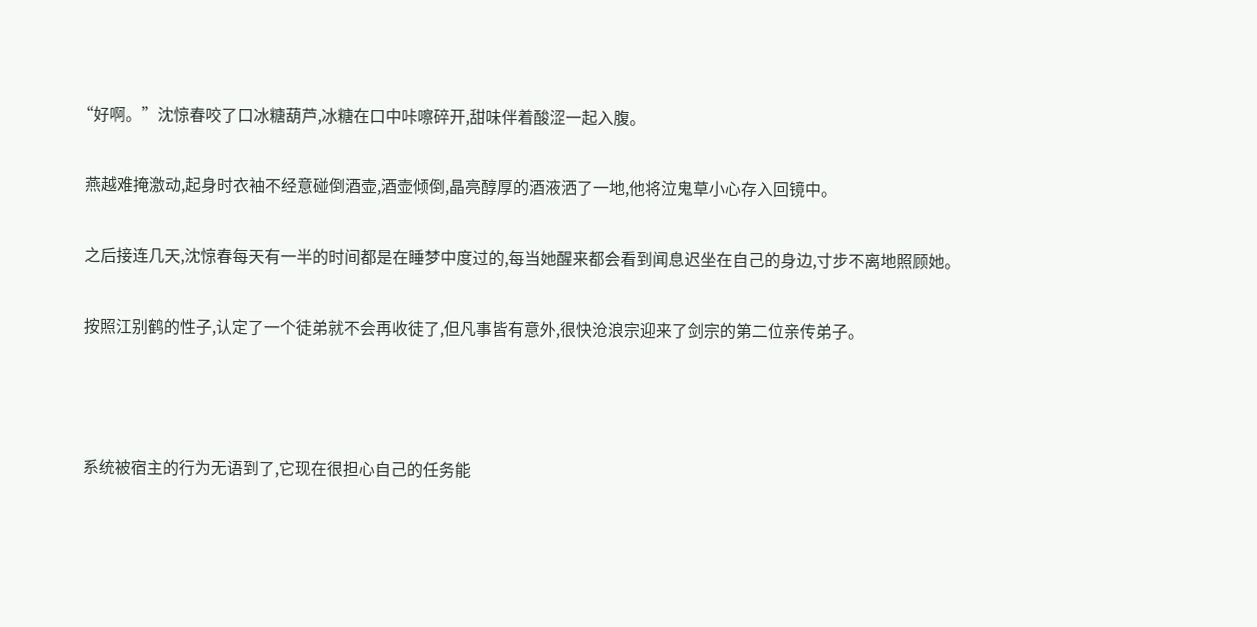“好啊。”沈惊春咬了口冰糖葫芦,冰糖在口中咔嚓碎开,甜味伴着酸涩一起入腹。

  燕越难掩激动,起身时衣袖不经意碰倒酒壶,酒壶倾倒,晶亮醇厚的酒液洒了一地,他将泣鬼草小心存入回镜中。

  之后接连几天,沈惊春每天有一半的时间都是在睡梦中度过的,每当她醒来都会看到闻息迟坐在自己的身边,寸步不离地照顾她。

  按照江别鹤的性子,认定了一个徒弟就不会再收徒了,但凡事皆有意外,很快沧浪宗迎来了剑宗的第二位亲传弟子。



  系统被宿主的行为无语到了,它现在很担心自己的任务能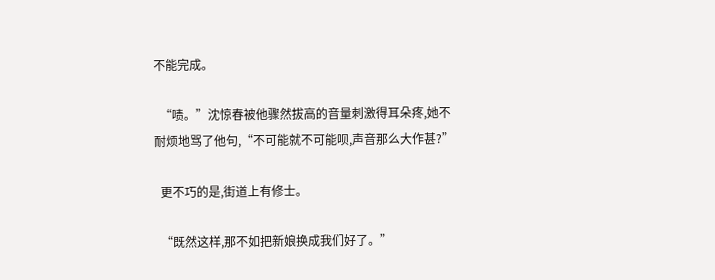不能完成。

  “啧。”沈惊春被他骤然拔高的音量刺激得耳朵疼,她不耐烦地骂了他句,“不可能就不可能呗,声音那么大作甚?”

  更不巧的是,街道上有修士。

  “既然这样,那不如把新娘换成我们好了。”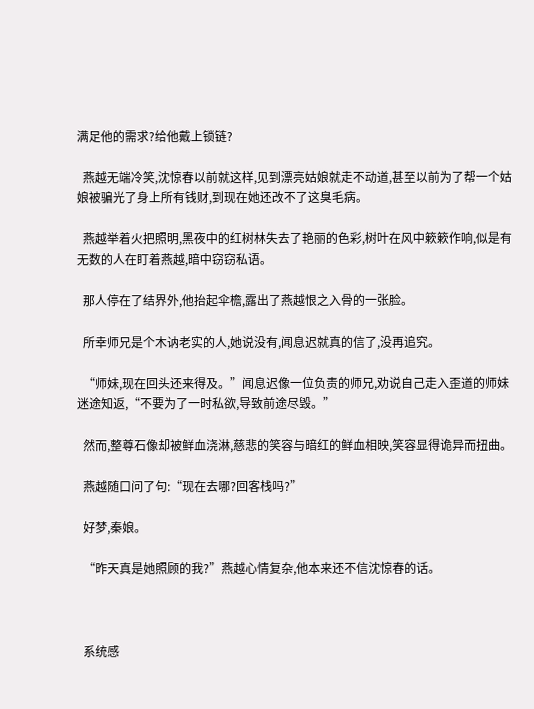满足他的需求?给他戴上锁链?

  燕越无端冷笑,沈惊春以前就这样,见到漂亮姑娘就走不动道,甚至以前为了帮一个姑娘被骗光了身上所有钱财,到现在她还改不了这臭毛病。

  燕越举着火把照明,黑夜中的红树林失去了艳丽的色彩,树叶在风中簌簌作响,似是有无数的人在盯着燕越,暗中窃窃私语。

  那人停在了结界外,他抬起伞檐,露出了燕越恨之入骨的一张脸。

  所幸师兄是个木讷老实的人,她说没有,闻息迟就真的信了,没再追究。

  “师妹,现在回头还来得及。”闻息迟像一位负责的师兄,劝说自己走入歪道的师妹迷途知返,“不要为了一时私欲,导致前途尽毁。”

  然而,整尊石像却被鲜血浇淋,慈悲的笑容与暗红的鲜血相映,笑容显得诡异而扭曲。

  燕越随口问了句:“现在去哪?回客栈吗?”

  好梦,秦娘。

  “昨天真是她照顾的我?”燕越心情复杂,他本来还不信沈惊春的话。



  系统感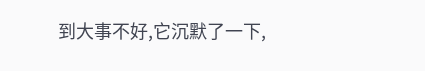到大事不好,它沉默了一下,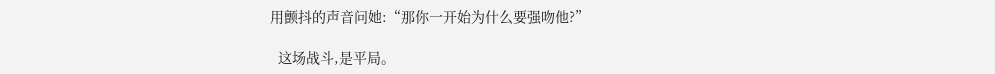用颤抖的声音问她:“那你一开始为什么要强吻他?”

  这场战斗,是平局。